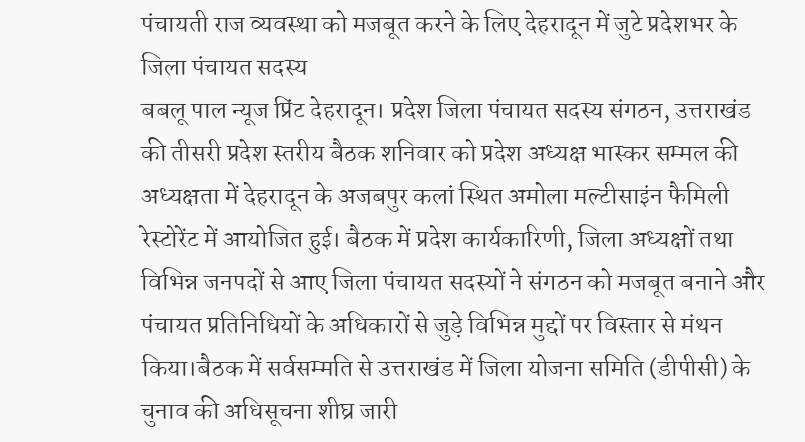पंचायती राज व्यवस्था को मजबूत करने के लिए देहरादून में जुटे प्रदेशभर के जिला पंचायत सदस्य
बबलू पाल न्यूज प्रिंट देहरादून। प्रदेश जिला पंचायत सदस्य संगठन, उत्तराखंड की तीसरी प्रदेश स्तरीय बैठक शनिवार को प्रदेश अध्यक्ष भास्कर सम्मल की अध्यक्षता में देहरादून के अजबपुर कलां स्थित अमोला मल्टीसाइंन फैमिली रेस्टोरेंट में आयोजित हुई। बैठक में प्रदेश कार्यकारिणी, जिला अध्यक्षों तथा विभिन्न जनपदों से आए जिला पंचायत सदस्यों ने संगठन को मजबूत बनाने और पंचायत प्रतिनिधियों के अधिकारों से जुड़े विभिन्न मुद्दों पर विस्तार से मंथन किया।बैठक में सर्वसम्मति से उत्तराखंड में जिला योजना समिति (डीपीसी) के चुनाव की अधिसूचना शीघ्र जारी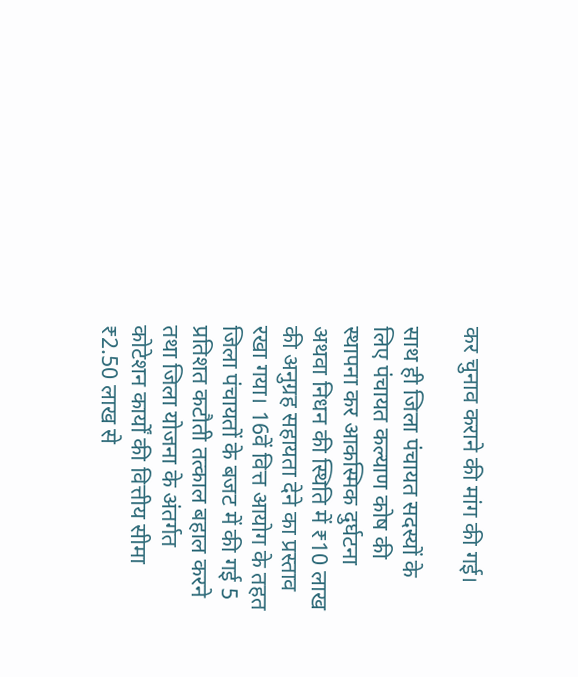कर चुनाव कराने की मांग की गई।

साथ ही जिला पंचायत सदस्यों के लिए पंचायत कल्याण कोष की स्थापना कर आकस्मिक दुर्घटना अथवा निधन की स्थिति में ₹10 लाख की अनुग्रह सहायता देने का प्रस्ताव रखा गया। 16वें वित्त आयोग के तहत जिला पंचायतों के बजट में की गई 5 प्रतिशत कटौती तत्काल बहाल करने तथा जिला योजना के अंतर्गत कोटेशन कार्यों की वित्तीय सीमा ₹2.50 लाख से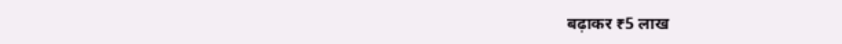बढ़ाकर ₹5 लाख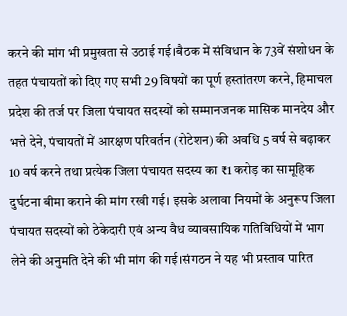करने की मांग भी प्रमुखता से उठाई गई।बैठक में संविधान के 73वें संशोधन के तहत पंचायतों को दिए गए सभी 29 विषयों का पूर्ण हस्तांतरण करने, हिमाचल प्रदेश की तर्ज पर जिला पंचायत सदस्यों को सम्मानजनक मासिक मानदेय और भत्ते देने, पंचायतों में आरक्षण परिवर्तन (रोटेशन) की अवधि 5 वर्ष से बढ़ाकर 10 वर्ष करने तथा प्रत्येक जिला पंचायत सदस्य का ₹1 करोड़ का सामूहिक दुर्घटना बीमा कराने की मांग रखी गई। इसके अलावा नियमों के अनुरूप जिला पंचायत सदस्यों को ठेकेदारी एवं अन्य वैध व्यावसायिक गतिविधियों में भाग लेने की अनुमति देने की भी मांग की गई।संगठन ने यह भी प्रस्ताव पारित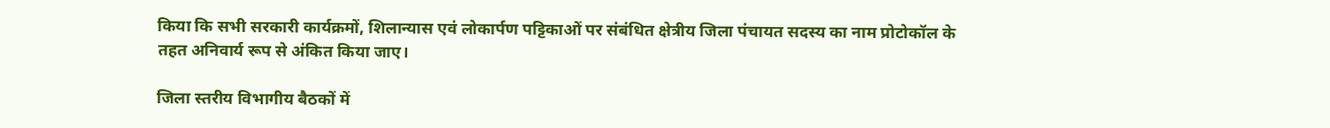किया कि सभी सरकारी कार्यक्रमों, शिलान्यास एवं लोकार्पण पट्टिकाओं पर संबंधित क्षेत्रीय जिला पंचायत सदस्य का नाम प्रोटोकॉल के तहत अनिवार्य रूप से अंकित किया जाए।

जिला स्तरीय विभागीय बैठकों में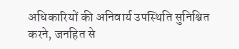अधिकारियों की अनिवार्य उपस्थिति सुनिश्चित करने, जनहित से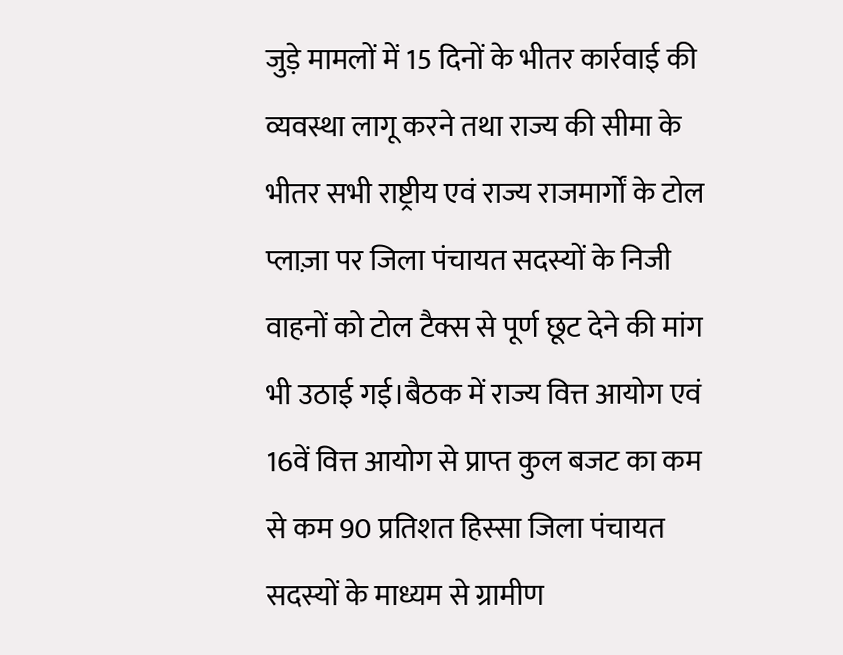जुड़े मामलों में 15 दिनों के भीतर कार्रवाई की व्यवस्था लागू करने तथा राज्य की सीमा के भीतर सभी राष्ट्रीय एवं राज्य राजमार्गों के टोल प्लाज़ा पर जिला पंचायत सदस्यों के निजी वाहनों को टोल टैक्स से पूर्ण छूट देने की मांग भी उठाई गई।बैठक में राज्य वित्त आयोग एवं 16वें वित्त आयोग से प्राप्त कुल बजट का कम से कम 90 प्रतिशत हिस्सा जिला पंचायत सदस्यों के माध्यम से ग्रामीण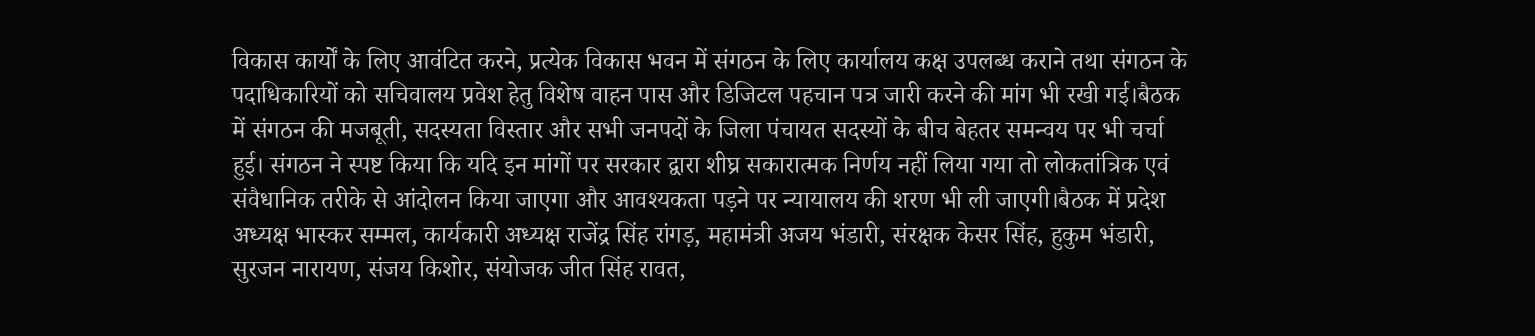विकास कार्यों के लिए आवंटित करने, प्रत्येक विकास भवन में संगठन के लिए कार्यालय कक्ष उपलब्ध कराने तथा संगठन के पदाधिकारियों को सचिवालय प्रवेश हेतु विशेष वाहन पास और डिजिटल पहचान पत्र जारी करने की मांग भी रखी गई।बैठक में संगठन की मजबूती, सदस्यता विस्तार और सभी जनपदों के जिला पंचायत सदस्यों के बीच बेहतर समन्वय पर भी चर्चा हुई। संगठन ने स्पष्ट किया कि यदि इन मांगों पर सरकार द्वारा शीघ्र सकारात्मक निर्णय नहीं लिया गया तो लोकतांत्रिक एवं संवैधानिक तरीके से आंदोलन किया जाएगा और आवश्यकता पड़ने पर न्यायालय की शरण भी ली जाएगी।बैठक में प्रदेश अध्यक्ष भास्कर सम्मल, कार्यकारी अध्यक्ष राजेंद्र सिंह रांगड़, महामंत्री अजय भंडारी, संरक्षक केसर सिंह, हुकुम भंडारी, सुरजन नारायण, संजय किशोर, संयोजक जीत सिंह रावत,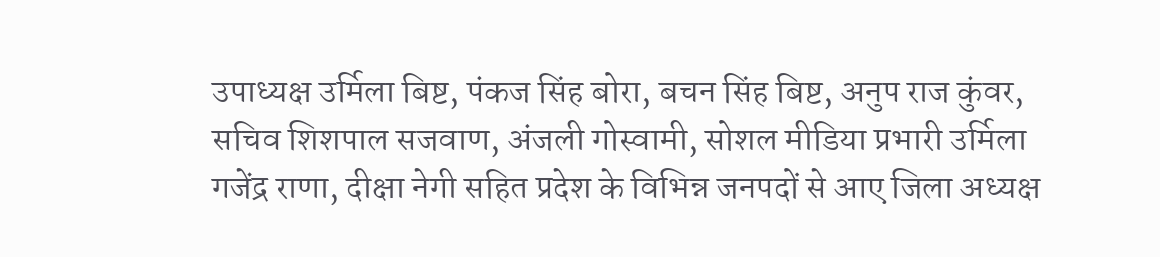उपाध्यक्ष उर्मिला बिष्ट, पंकज सिंह बोरा, बचन सिंह बिष्ट, अनुप राज कुंवर, सचिव शिशपाल सजवाण, अंजली गोस्वामी, सोशल मीडिया प्रभारी उर्मिला गजेंद्र राणा, दीक्षा नेगी सहित प्रदेश के विभिन्न जनपदों से आए जिला अध्यक्ष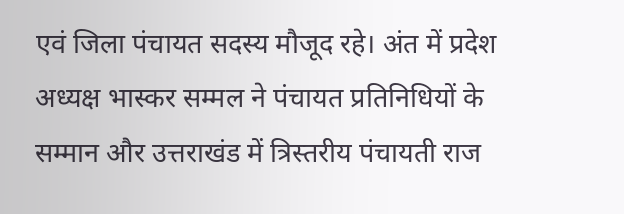एवं जिला पंचायत सदस्य मौजूद रहे। अंत में प्रदेश अध्यक्ष भास्कर सम्मल ने पंचायत प्रतिनिधियों के सम्मान और उत्तराखंड में त्रिस्तरीय पंचायती राज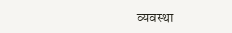व्यवस्था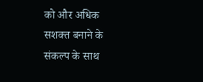को और अधिक सशक्त बनाने के संकल्प के साथ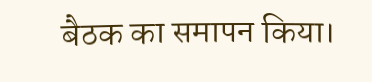बैठक का समापन किया।